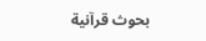بحوث قرآنية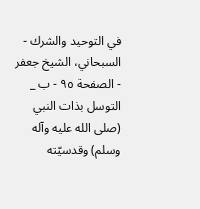في التوحيد والشرك - السبحاني، الشيخ جعفر - الصفحة ٩٥ - ب _ التوسل بذات النبي (صلى الله عليه وآله وسلم) وقدسيّته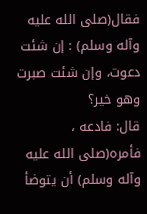فقال(صلى الله عليه وآله وسلم) : إن شئت دعوت، وإن شئت صبرت وهو خير؟
قال: فادعه ، فأمره(صلى الله عليه وآله وسلم) أن يتوضأ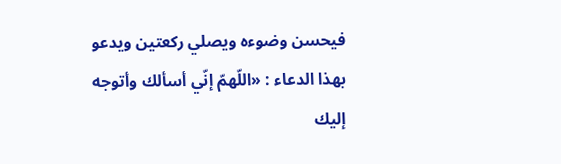فيحسن وضوءه ويصلي ركعتين ويدعو بهذا الدعاء : «اللّهمّ إنّي أسألك وأتوجه إليك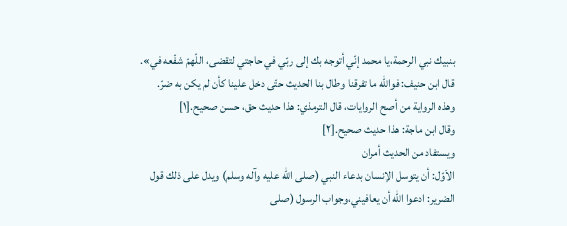بنبيك نبي الرحمة،يا محمد إنّي أتوجه بك إلى ربّي في حاجتي لتقضى، اللّهمّ شفّعه في».
قال ابن حنيف: فواللّه ما تفرقنا وطال بنا الحديث حتّى دخل علينا كأن لم يكن به ضرّ.
وهذه الرواية من أصح الروايات، قال الترمذي: هذا حديث حق، حسن صحيح.[١]
وقال ابن ماجة: هذا حديث صحيح.[٢]
ويستفاد من الحديث أمران
الاَوّل: أن يتوسل الاِنسان بدعاء النبي (صلى الله عليه وآله وسلم) ويدل على ذلك قول الضرير: ادعوا اللّه أن يعافيني،وجواب الرسول (صلى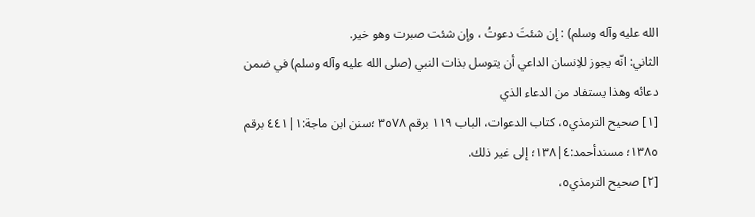الله عليه وآله وسلم) : إن شئتَ دعوتُ ، وإن شئت صبرت وهو خير.
الثاني: انّه يجوز للاِنسان الداعي أن يتوسل بذات النبي (صلى الله عليه وآله وسلم) في ضمن دعائه وهذا يستفاد من الدعاء الذي
[١] صحيح الترمذي٥، كتاب الدعوات، الباب ١١٩ برقم ٣٥٧٨ ؛سنن ابن ماجة:١|٤٤١ برقم ١٣٨٥؛ مسندأحمد:٤|١٣٨؛ إلى غير ذلك.
[٢] صحيح الترمذي٥،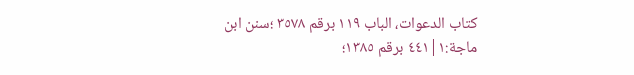كتاب الدعوات، الباب ١١٩ برقم ٣٥٧٨ ؛سنن ابن ماجة:١|٤٤١ برقم ١٣٨٥؛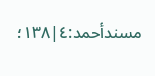مسندأحمد:٤|١٣٨؛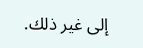إلى غير ذلك.